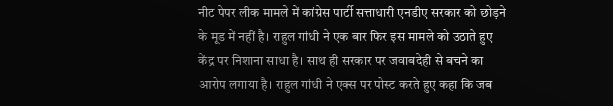नीट पेपर लीक मामले में कांग्रेस पार्टी सत्ताधारी एनडीए सरकार को छोड़ने के मूड में नहीं है। राहुल गांधी ने एक बार फिर इस मामले को उठाते हुए केंद्र पर निशाना साधा है। साथ ही सरकार पर जवाबदेही से बचने का आरोप लगाया है। राहुल गांधी ने एक्स पर पोस्ट करते हुए कहा कि जब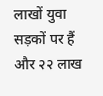लाखों युवा सड़कों पर हैं और २२ लाख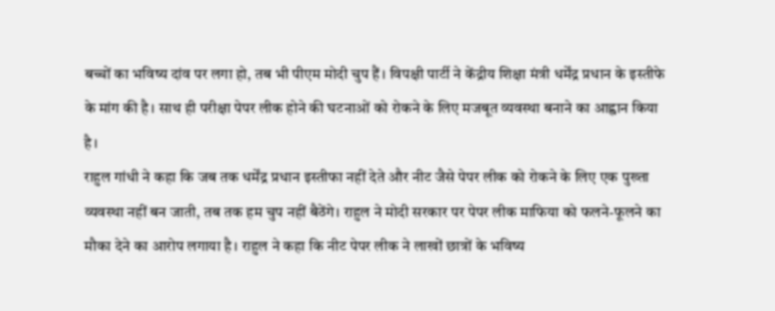बच्चों का भविष्य दांव पर लगा हो, तब भी पीएम मोदी चुप हैं। विपक्षी पार्टी ने केंद्रीय शिक्षा मंत्री धर्मेंद्र प्रधान के इस्तीफे के मांग की है। साथ ही परीक्षा पेपर लीक होने की घटनाओं को रोकने के लिए मजबूत व्यवस्था बनाने का आह्वान किया है।
राहुल गांधी ने कहा कि जब तक धर्मेंद्र प्रधान इस्तीफा नहीं देते और नीट जैसे पेपर लीक को रोकने के लिए एक पुख्ता व्यवस्था नहीं बन जाती, तब तक हम चुप नहीं बैठेंगे। राहुल ने मोदी सरकार पर पेपर लीक माफिया को फलने-फूलने का मौका देने का आरोप लगाया है। राहुल ने कहा कि नीट पेपर लीक ने लाखों छात्रों के भविष्य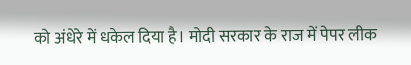को अंधेरे में धकेल दिया है। मोदी सरकार के राज में पेपर लीक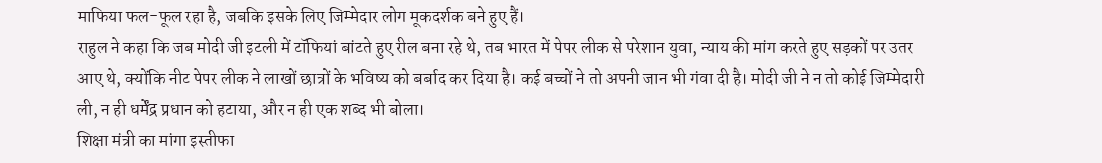माफिया फल-फूल रहा है, जबकि इसके लिए जिम्मेदार लोग मूकदर्शक बने हुए हैं।
राहुल ने कहा कि जब मोदी जी इटली में टॉफियां बांटते हुए रील बना रहे थे, तब भारत में पेपर लीक से परेशान युवा, न्याय की मांग करते हुए सड़कों पर उतर आए थे, क्योंकि नीट पेपर लीक ने लाखों छात्रों के भविष्य को बर्बाद कर दिया है। कई बच्चों ने तो अपनी जान भी गंवा दी है। मोदी जी ने न तो कोई जिम्मेदारी ली, न ही धर्मेंद्र प्रधान को हटाया, और न ही एक शब्द भी बोला।
शिक्षा मंत्री का मांगा इस्तीफा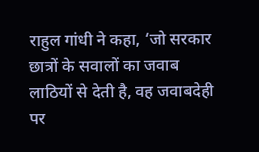राहुल गांधी ने कहा, ‘जो सरकार छात्रों के सवालों का जवाब लाठियों से देती है, वह जवाबदेही पर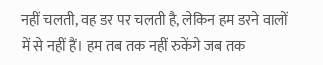नहीं चलती, वह डर पर चलती है, लेकिन हम डरने वालों में से नहीं हैं। हम तब तक नहीं रुकेंगे जब तक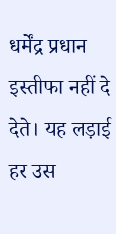धर्मेंद्र प्रधान इस्तीफा नहीं दे देते। यह लड़ाई हर उस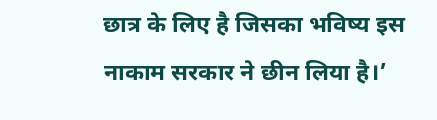छात्र के लिए है जिसका भविष्य इस नाकाम सरकार ने छीन लिया है।’